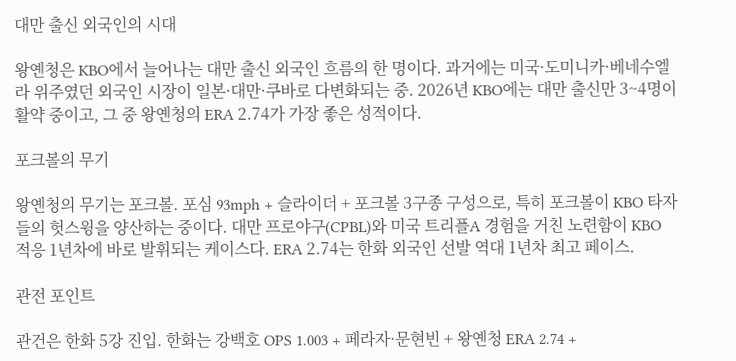대만 출신 외국인의 시대

왕옌청은 KBO에서 늘어나는 대만 출신 외국인 흐름의 한 명이다. 과거에는 미국·도미니카·베네수엘라 위주였던 외국인 시장이 일본·대만·쿠바로 다변화되는 중. 2026년 KBO에는 대만 출신만 3~4명이 활약 중이고, 그 중 왕옌청의 ERA 2.74가 가장 좋은 성적이다.

포크볼의 무기

왕옌청의 무기는 포크볼. 포심 93mph + 슬라이더 + 포크볼 3구종 구성으로, 특히 포크볼이 KBO 타자들의 헛스윙을 양산하는 중이다. 대만 프로야구(CPBL)와 미국 트리플A 경험을 거친 노련함이 KBO 적응 1년차에 바로 발휘되는 케이스다. ERA 2.74는 한화 외국인 선발 역대 1년차 최고 페이스.

관전 포인트

관건은 한화 5강 진입. 한화는 강백호 OPS 1.003 + 페라자·문현빈 + 왕옌청 ERA 2.74 +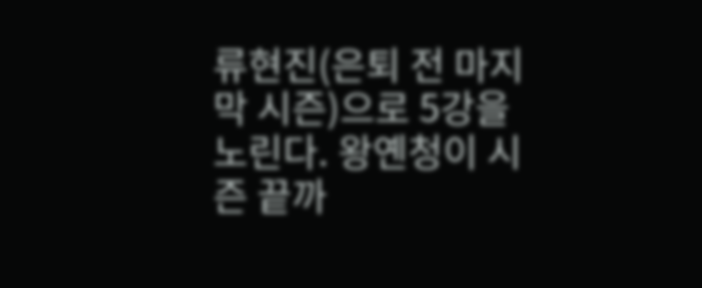류현진(은퇴 전 마지막 시즌)으로 5강을 노린다. 왕옌청이 시즌 끝까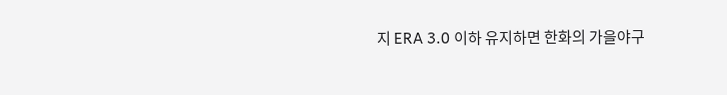지 ERA 3.0 이하 유지하면 한화의 가을야구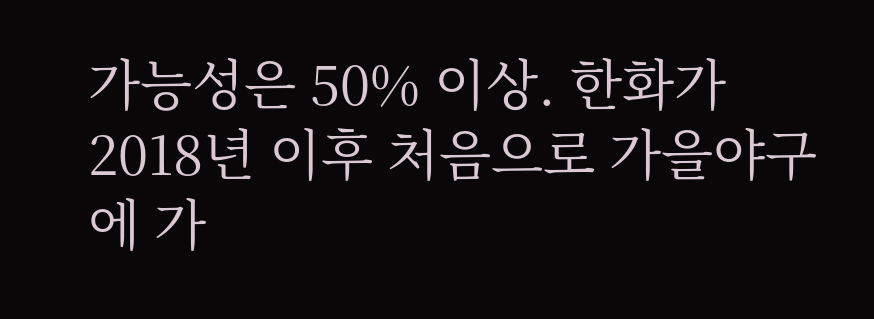가능성은 50% 이상. 한화가 2018년 이후 처음으로 가을야구에 가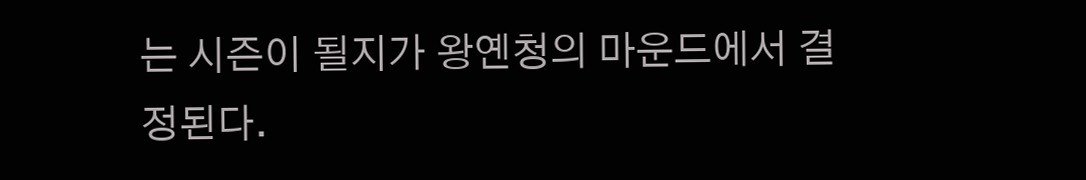는 시즌이 될지가 왕옌청의 마운드에서 결정된다.